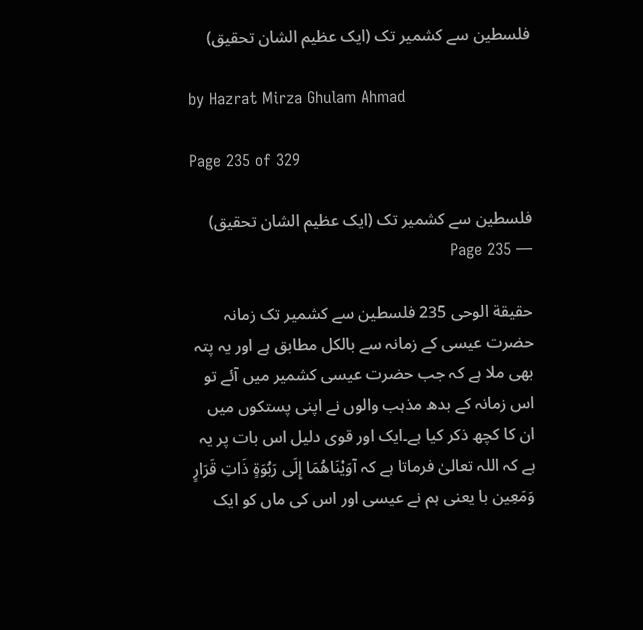فلسطین سے کشمیر تک (ایک عظیم الشان تحقیق)

by Hazrat Mirza Ghulam Ahmad

Page 235 of 329

فلسطین سے کشمیر تک (ایک عظیم الشان تحقیق) — Page 235

حقیقة الوحی 235 فلسطین سے کشمیر تک زمانہ حضرت عیسی کے زمانہ سے بالکل مطابق ہے اور یہ پتہ بھی ملا ہے کہ جب حضرت عیسی کشمیر میں آئے تو اس زمانہ کے بدھ مذہب والوں نے اپنی پستکوں میں ان کا کچھ ذکر کیا ہے۔ایک اور قوی دلیل اس بات پر یہ ہے کہ اللہ تعالیٰ فرماتا ہے کہ آوَيْنَاهُمَا إِلَى رَبُوَةٍ ذَاتِ قَرَارٍ وَمَعِین با یعنی ہم نے عیسی اور اس کی ماں کو ایک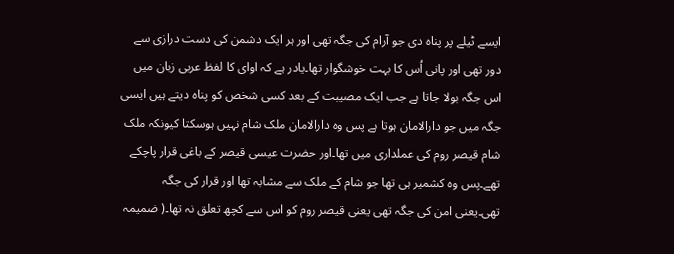ایسے ٹیلے پر پناہ دی جو آرام کی جگہ تھی اور ہر ایک دشمن کی دست درازی سے دور تھی اور پانی اُس کا بہت خوشگوار تھا۔یادر ہے کہ اوای کا لفظ عربی زبان میں اس جگہ بولا جاتا ہے جب ایک مصیبت کے بعد کسی شخص کو پناہ دیتے ہیں ایسی جگہ میں جو دارالامان ہوتا ہے پس وہ دارالامان ملک شام نہیں ہوسکتا کیونکہ ملک شام قیصر روم کی عملداری میں تھا۔اور حضرت عیسی قیصر کے باغی قرار پاچکے تھے۔پس وہ کشمیر ہی تھا جو شام کے ملک سے مشابہ تھا اور قرار کی جگہ تھی۔یعنی امن کی جگہ تھی یعنی قیصر روم کو اس سے کچھ تعلق نہ تھا۔( ضمیمہ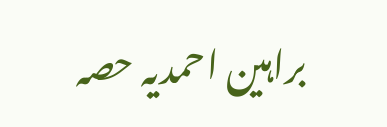براہین احمدیہ حصہ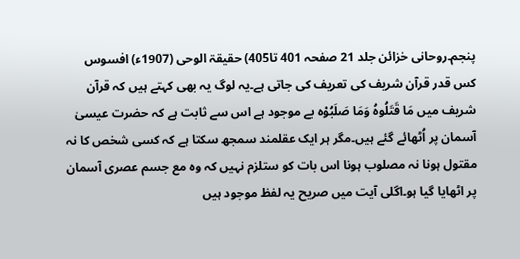پنجم۔روحانی خزائن جلد 21 صفحہ 401 تا405) حقیقۃ الوحی (1907ء) افسوس کس قدر قرآن شریف کی تعریف کی جاتی ہے۔یہ لوگ یہ بھی کہتے ہیں کہ قرآن شریف میں مَا قَتَلُوهُ وَمَا صَلَبُوْہ بے موجود ہے اس سے ثابت ہے کہ حضرت عیسیٰ آسمان پر اُٹھائے گئے ہیں۔مگر ہر ایک عقلمند سمجھ سکتا ہے کہ کسی شخص کا نہ مقتول ہونا نہ مصلوب ہونا اس بات کو ستلزم نہیں کہ وہ مع جسم عصری آسمان پر اٹھایا گیا ہو۔اگلی آیت میں صریح یہ لفظ موجود ہیں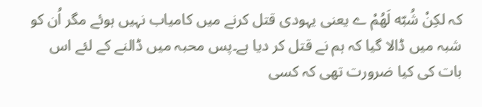کہ لكِنْ شُبّه لَهُمْ ے یعنی یہودی قتل کرنے میں کامیاب نہیں ہوئے مگر اُن کو شبہ میں ڈالا گیا کہ ہم نے قتل کر دیا ہے۔پس محبہ میں ڈالنے کے لئے اس بات کی کیا ضرورت تھی کہ کسی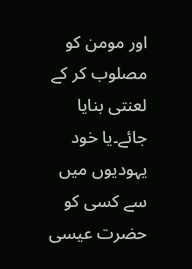اور مومن کو مصلوب کر کے لعنتی بنایا جائے۔یا خود یہودیوں میں سے کسی کو حضرت عیسی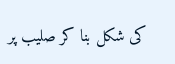کی شکل بنا کر صلیب پر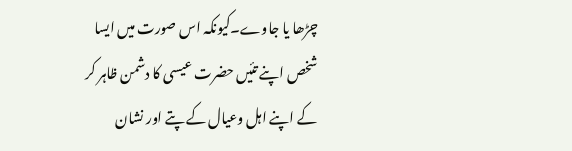چڑھا یا جاوے۔کیونکہ اس صورت میں ایسا شخص اپنے تئیں حضرت عیسی کا دشمن ظاہر کر کے اپنے اہل وعیال کے پتے اور نشان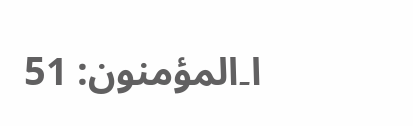ا۔المؤمنون: 51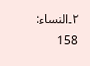۲۔النساء: 158